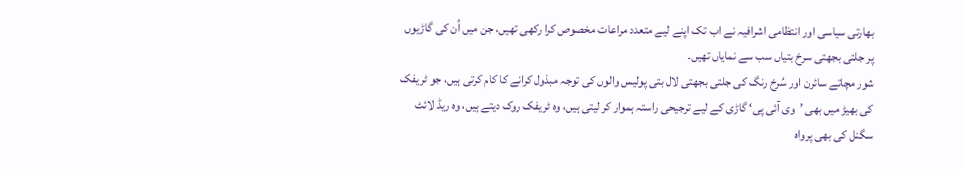بھارتی سیاسی اور انتظامی اشرافیہ نے اب تک اپنے لیے متعدد مراعات مخصوص کرا رکھی تھیں، جن میں اُن کی گاڑیوں پر جلتی بجھتی سرخ بتیاں سب سے نمایاں تھیں۔
شور مچاتے سائرن اور سُرخ رنگ کی جلتی بجھتی لال بتی پولیس والوں کی توجہ مبذول کرانے کا کام کرتی ہیں، جو ٹریفک کی بھیڑ میں بھی ’وی آئی پی‘ گاڑی کے لیے ترجیحی راستہ ہموار کر لیتی ہیں، وہ ٹریفک روک دیتے ہیں، وہ ریڈ لائٹ سگنل کی بھی پرواہ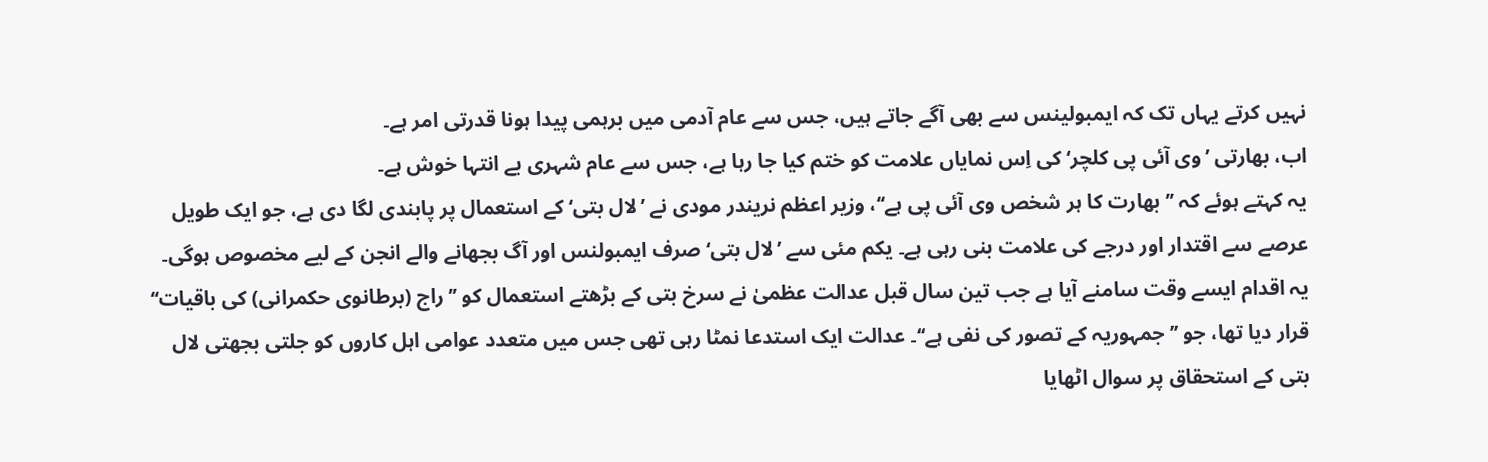نہیں کرتے یہاں تک کہ ایمبولینس سے بھی آگے جاتے ہیں، جس سے عام آدمی میں برہمی پیدا ہونا قدرتی امر ہے۔
اب، بھارتی ’وی آئی پی کلچر‘ کی اِس نمایاں علامت کو ختم کیا جا رہا ہے، جس سے عام شہری بے انتہا خوش ہے۔
یہ کہتے ہوئے کہ ’’بھارت کا ہر شخص وی آئی پی ہے‘‘، وزیر اعظم نریندر مودی نے ’لال بتی‘ کے استعمال پر پابندی لگا دی ہے، جو ایک طویل عرصے سے اقتدار اور درجے کی علامت بنی رہی ہے۔ یکم مئی سے ’لال بتی‘ صرف ایمبولنس اور آگ بجھانے والے انجن کے لیے مخصوص ہوگی۔
یہ اقدام ایسے وقت سامنے آیا ہے جب تین سال قبل عدالت عظمیٰ نے سرخ بتی کے بڑھتے استعمال کو ’’راج (برطانوی حکمرانی) کی باقیات‘‘ قرار دیا تھا، جو ’’جمہوریہ کے تصور کی نفی ہے‘‘۔ عدالت ایک استدعا نمٹا رہی تھی جس میں متعدد عوامی اہل کاروں کو جلتی بجھتی لال بتی کے استحقاق پر سوال اٹھایا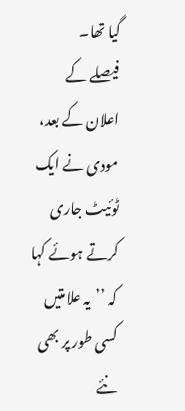گیا تھا۔
فیصلے کے اعلان کے بعد، مودی نے ایک ٹوئیٹ جاری کرتے ہوئے کہا کہ ’’یہ علامتیں کسی طور پر بھی نئے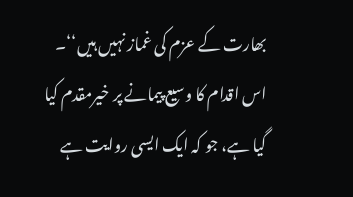بھارت کے عزم کی غماز نہیں ہیں‘‘۔
اس اقدام کا وسیع پیمانے پر خیرمقدم کیا گیا ہے، جو کہ ایک ایسی روایت ہے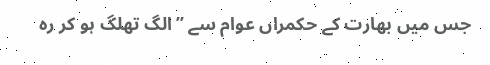جس میں بھارت کے حکمراں عوام سے ’’الگ تھلگ ہو کر رہ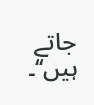جاتے ہیں‘‘۔